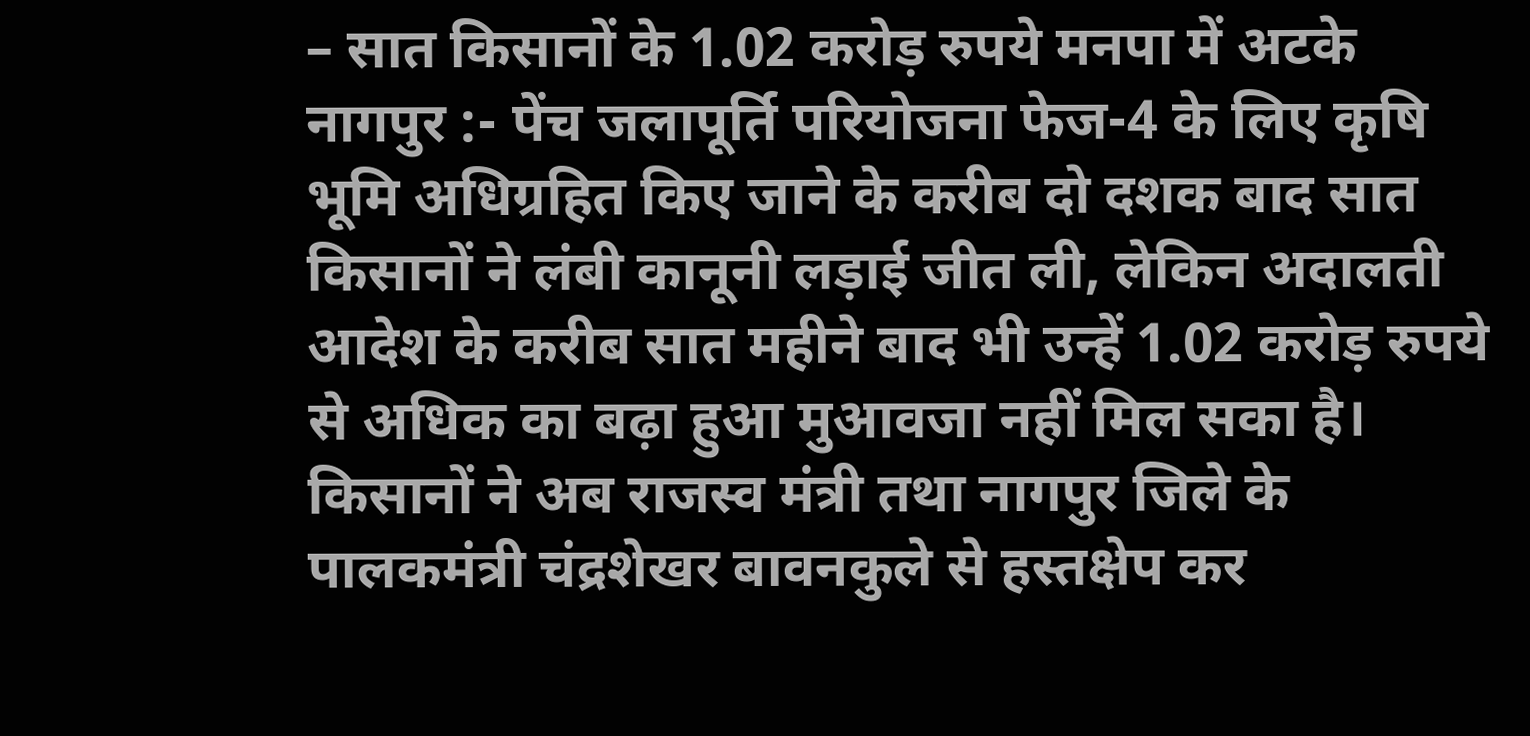– सात किसानों के 1.02 करोड़ रुपये मनपा में अटके
नागपुर :- पेंच जलापूर्ति परियोजना फेज-4 के लिए कृषि भूमि अधिग्रहित किए जाने के करीब दो दशक बाद सात किसानों ने लंबी कानूनी लड़ाई जीत ली, लेकिन अदालती आदेश के करीब सात महीने बाद भी उन्हें 1.02 करोड़ रुपये से अधिक का बढ़ा हुआ मुआवजा नहीं मिल सका है। किसानों ने अब राजस्व मंत्री तथा नागपुर जिले के पालकमंत्री चंद्रशेखर बावनकुले से हस्तक्षेप कर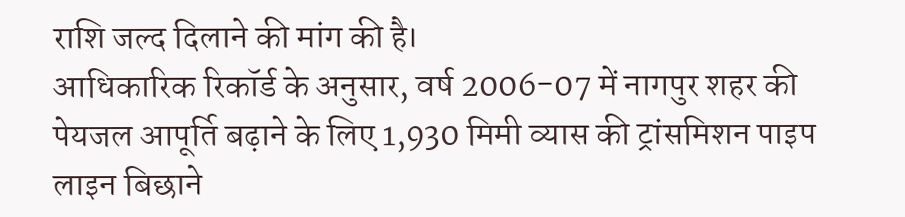राशि जल्द दिलाने की मांग की है।
आधिकारिक रिकॉर्ड के अनुसार, वर्ष 2006-07 में नागपुर शहर की पेयजल आपूर्ति बढ़ाने के लिए 1,930 मिमी व्यास की ट्रांसमिशन पाइप लाइन बिछाने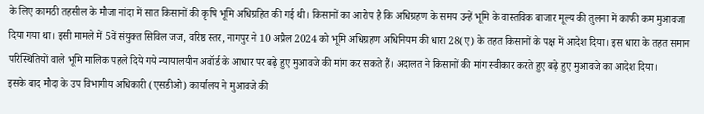के लिए कामठी तहसील के मौजा नांदा में सात किसानों की कृषि भूमि अधिग्रहित की गई थी। किसानों का आरोप है कि अधिग्रहण के समय उन्हें भूमि के वास्तविक बाजार मूल्य की तुलना में काफी कम मुआवजा दिया गया था। इसी मामले में 5वें संयुक्त सिविल जज, वरिष्ठ स्तर, नागपुर ने 10 अप्रैल 2024 को भूमि अधिग्रहण अधिनियम की धारा 28(ए) के तहत किसानों के पक्ष में आदेश दिया। इस धारा के तहत समान परिस्थितियों वाले भूमि मालिक पहले दिये गये न्यायालयीन अवॉर्ड के आधार पर बढ़े हुए मुआवजे की मांग कर सकते हैं। अदालत ने किसानों की मांग स्वीकार करते हुए बढ़े हुए मुआवजे का आदेश दिया।
इसके बाद मौदा के उप विभागीय अधिकारी (एसडीओ) कार्यालय ने मुआवजे की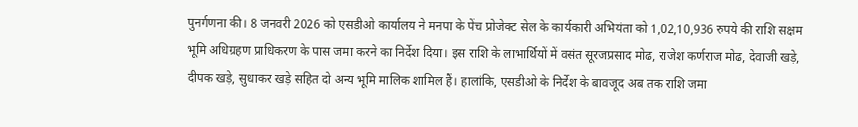पुनर्गणना की। 8 जनवरी 2026 को एसडीओ कार्यालय ने मनपा के पेंच प्रोजेक्ट सेल के कार्यकारी अभियंता को 1,02,10,936 रुपये की राशि सक्षम भूमि अधिग्रहण प्राधिकरण के पास जमा करने का निर्देश दिया। इस राशि के लाभार्थियों में वसंत सूरजप्रसाद मोढ, राजेश कर्णराज मोढ, देवाजी खड़े, दीपक खड़े, सुधाकर खड़े सहित दो अन्य भूमि मालिक शामिल हैं। हालांकि, एसडीओ के निर्देश के बावजूद अब तक राशि जमा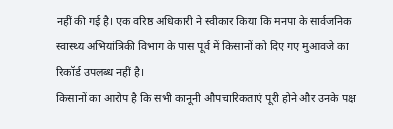नहीं की गई है। एक वरिष्ठ अधिकारी ने स्वीकार किया कि मनपा के सार्वजनिक स्वास्थ्य अभियांत्रिकी विभाग के पास पूर्व में किसानों को दिए गए मुआवजे का रिकॉर्ड उपलब्ध नहीं है।
किसानों का आरोप है कि सभी कानूनी औपचारिकताएं पूरी होने और उनके पक्ष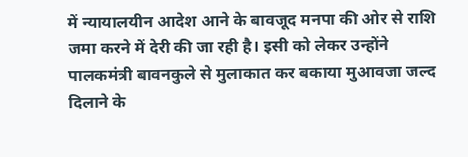में न्यायालयीन आदेश आने के बावजूद मनपा की ओर से राशि जमा करने में देरी की जा रही है। इसी को लेकर उन्होंने पालकमंत्री बावनकुले से मुलाकात कर बकाया मुआवजा जल्द दिलाने के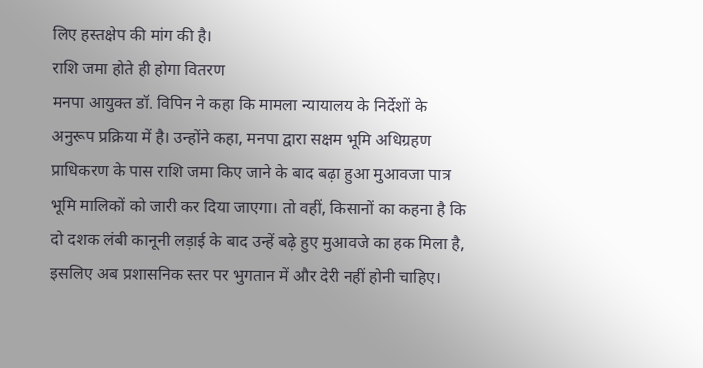लिए हस्तक्षेप की मांग की है।
राशि जमा होते ही होगा वितरण
मनपा आयुक्त डॉ. विपिन ने कहा कि मामला न्यायालय के निर्देशों के अनुरूप प्रक्रिया में है। उन्होंने कहा, मनपा द्वारा सक्षम भूमि अधिग्रहण प्राधिकरण के पास राशि जमा किए जाने के बाद बढ़ा हुआ मुआवजा पात्र भूमि मालिकों को जारी कर दिया जाएगा। तो वहीं, किसानों का कहना है कि दो दशक लंबी कानूनी लड़ाई के बाद उन्हें बढ़े हुए मुआवजे का हक मिला है, इसलिए अब प्रशासनिक स्तर पर भुगतान में और देरी नहीं होनी चाहिए।